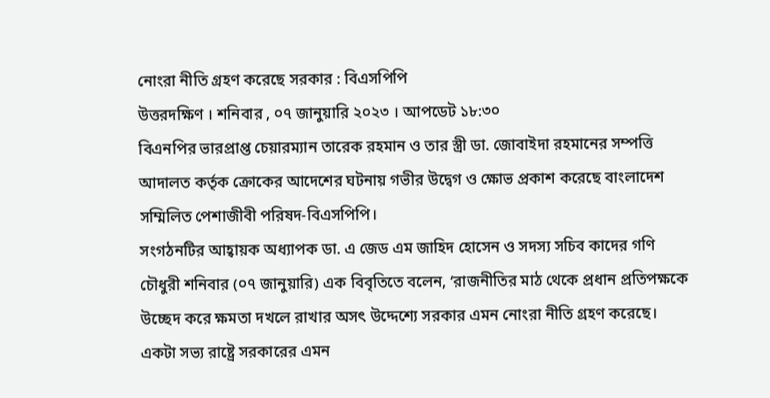নোংরা নীতি গ্রহণ করেছে সরকার : বিএসপিপি
উত্তরদক্ষিণ । শনিবার , ০৭ জানুয়ারি ২০২৩ । আপডেট ১৮:৩০
বিএনপির ভারপ্রাপ্ত চেয়ারম্যান তারেক রহমান ও তার স্ত্রী ডা. জোবাইদা রহমানের সম্পত্তি আদালত কর্তৃক ক্রোকের আদেশের ঘটনায় গভীর উদ্বেগ ও ক্ষোভ প্রকাশ করেছে বাংলাদেশ সম্মিলিত পেশাজীবী পরিষদ-বিএসপিপি।
সংগঠনটির আহ্বায়ক অধ্যাপক ডা. এ জেড এম জাহিদ হোসেন ও সদস্য সচিব কাদের গণি চৌধুরী শনিবার (০৭ জানুয়ারি) এক বিবৃতিতে বলেন, ‘রাজনীতির মাঠ থেকে প্রধান প্রতিপক্ষকে উচ্ছেদ করে ক্ষমতা দখলে রাখার অসৎ উদ্দেশ্যে সরকার এমন নোংরা নীতি গ্রহণ করেছে। একটা সভ্য রাষ্ট্রে সরকারের এমন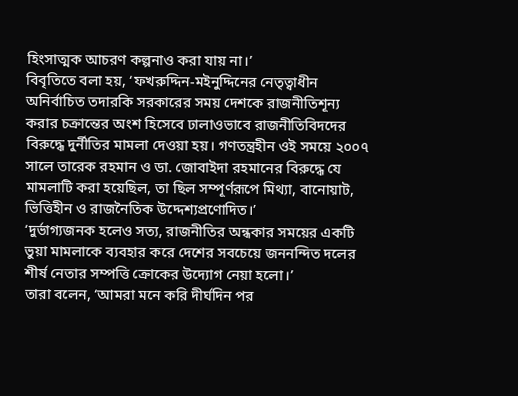হিংসাত্মক আচরণ কল্পনাও করা যায় না।’
বিবৃতিতে বলা হয়, ‘ফখরুদ্দিন-মইনুদ্দিনের নেতৃত্বাধীন অনির্বাচিত তদারকি সরকারের সময় দেশকে রাজনীতিশূন্য করার চক্রান্তের অংশ হিসেবে ঢালাওভাবে রাজনীতিবিদদের বিরুদ্ধে দুর্নীতির মামলা দেওয়া হয়। গণতন্ত্রহীন ওই সময়ে ২০০৭ সালে তারেক রহমান ও ডা. জোবাইদা রহমানের বিরুদ্ধে যে মামলাটি করা হয়েছিল, তা ছিল সম্পূর্ণরূপে মিথ্যা, বানোয়াট, ভিত্তিহীন ও রাজনৈতিক উদ্দেশ্যপ্রণোদিত।’
‘দুর্ভাগ্যজনক হলেও সত্য, রাজনীতির অন্ধকার সময়ের একটি ভুয়া মামলাকে ব্যবহার করে দেশের সবচেয়ে জননন্দিত দলের শীর্ষ নেতার সম্পত্তি ক্রোকের উদ্যোগ নেয়া হলো।’
তারা বলেন, ‘আমরা মনে করি দীর্ঘদিন পর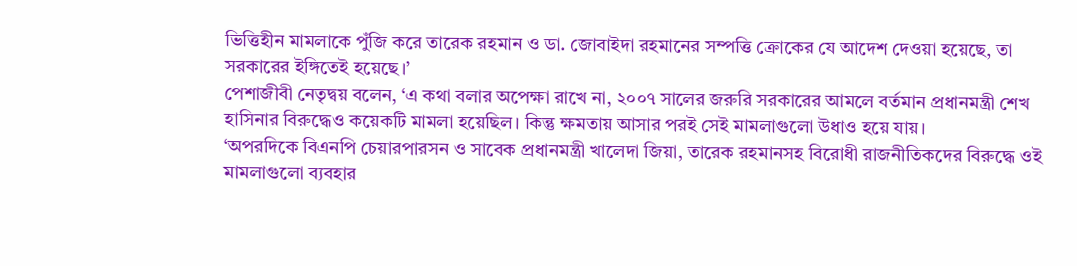ভিত্তিহীন মামলাকে পুঁজি করে তারেক রহমান ও ডা. জোবাইদা রহমানের সম্পত্তি ক্রোকের যে আদেশ দেওয়া হয়েছে, তা সরকারের ইঙ্গিতেই হয়েছে।’
পেশাজীবী নেতৃদ্বয় বলেন, ‘এ কথা বলার অপেক্ষা রাখে না, ২০০৭ সালের জরুরি সরকারের আমলে বর্তমান প্রধানমন্ত্রী শেখ হাসিনার বিরুদ্ধেও কয়েকটি মামলা হয়েছিল। কিন্তু ক্ষমতায় আসার পরই সেই মামলাগুলো উধাও হয়ে যায়।
‘অপরদিকে বিএনপি চেয়ারপারসন ও সাবেক প্রধানমন্ত্রী খালেদা জিয়া, তারেক রহমানসহ বিরোধী রাজনীতিকদের বিরুদ্ধে ওই মামলাগুলো ব্যবহার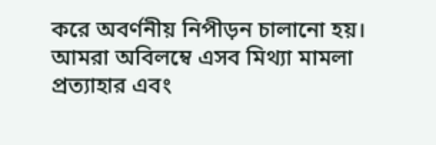করে অবর্ণনীয় নিপীড়ন চালানো হয়। আমরা অবিলম্বে এসব মিথ্যা মামলা প্রত্যাহার এবং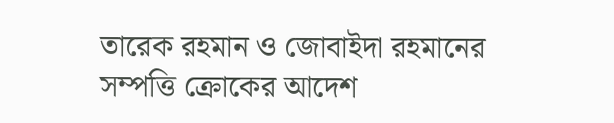তারেক রহমান ও জোবাইদা রহমানের সম্পত্তি ক্রোকের আদেশ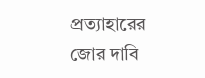প্রত্যাহারের জোর দাবি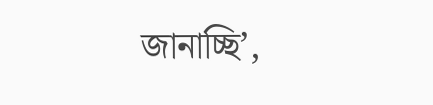জানাচ্ছি’,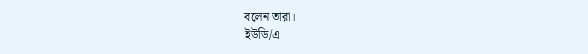বলেন তারা।
ইউডি/এ